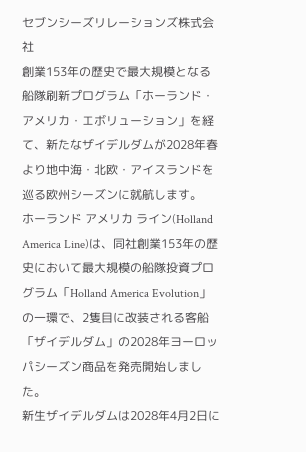セブンシーズリレーションズ株式会社
創業153年の歴史で最大規模となる船隊刷新プログラム「ホーランド・アメリカ・エボリューション」を経て、新たなザイデルダムが2028年春より地中海・北欧・アイスランドを巡る欧州シーズンに就航します。
ホーランド アメリカ ライン(Holland America Line)は、同社創業153年の歴史において最大規模の船隊投資プログラム「Holland America Evolution」の一環で、2隻目に改装される客船「ザイデルダム」の2028年ヨーロッパシーズン商品を発売開始しました。
新生ザイデルダムは2028年4月2日に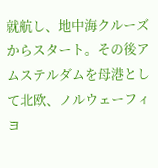就航し、地中海クルーズからスタート。その後アムステルダムを母港として北欧、ノルウェーフィヨ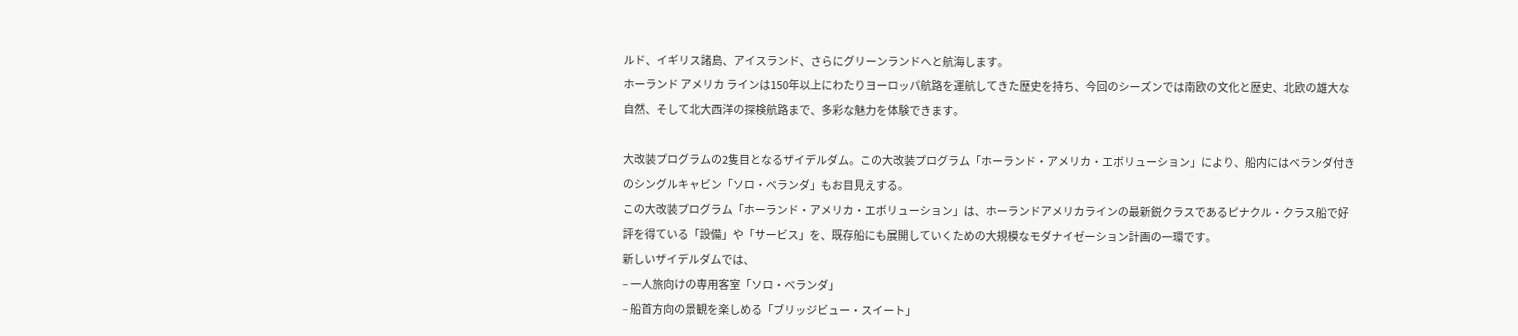ルド、イギリス諸島、アイスランド、さらにグリーンランドへと航海します。
ホーランド アメリカ ラインは150年以上にわたりヨーロッパ航路を運航してきた歴史を持ち、今回のシーズンでは南欧の文化と歴史、北欧の雄大な自然、そして北大西洋の探検航路まで、多彩な魅力を体験できます。

大改装プログラムの2隻目となるザイデルダム。この大改装プログラム「ホーランド・アメリカ・エボリューション」により、船内にはベランダ付きのシングルキャビン「ソロ・ベランダ」もお目見えする。
この大改装プログラム「ホーランド・アメリカ・エボリューション」は、ホーランドアメリカラインの最新鋭クラスであるピナクル・クラス船で好評を得ている「設備」や「サービス」を、既存船にも展開していくための大規模なモダナイゼーション計画の一環です。
新しいザイデルダムでは、
– 一人旅向けの専用客室「ソロ・ベランダ」
– 船首方向の景観を楽しめる「ブリッジビュー・スイート」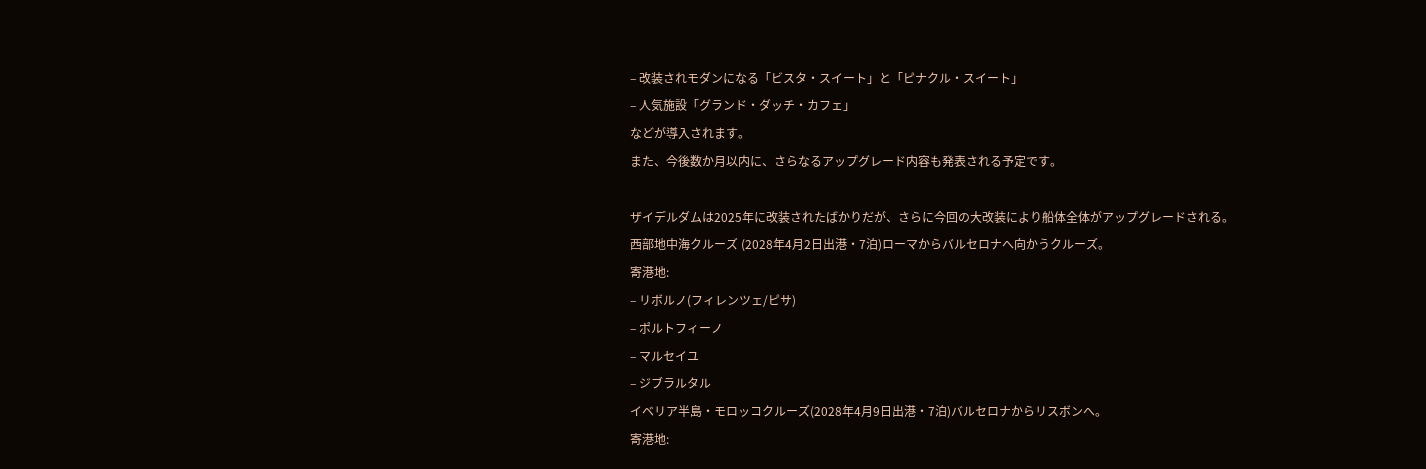– 改装されモダンになる「ビスタ・スイート」と「ピナクル・スイート」
– 人気施設「グランド・ダッチ・カフェ」
などが導入されます。
また、今後数か月以内に、さらなるアップグレード内容も発表される予定です。

ザイデルダムは2025年に改装されたばかりだが、さらに今回の大改装により船体全体がアップグレードされる。
西部地中海クルーズ (2028年4月2日出港・7泊)ローマからバルセロナへ向かうクルーズ。
寄港地:
– リボルノ(フィレンツェ/ピサ)
– ポルトフィーノ
– マルセイユ
– ジブラルタル
イベリア半島・モロッコクルーズ(2028年4月9日出港・7泊)バルセロナからリスボンへ。
寄港地: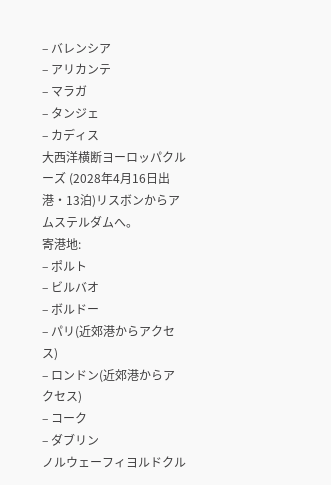– バレンシア
– アリカンテ
– マラガ
– タンジェ
– カディス
大西洋横断ヨーロッパクルーズ (2028年4月16日出港・13泊)リスボンからアムステルダムへ。
寄港地:
– ポルト
– ビルバオ
– ボルドー
– パリ(近郊港からアクセス)
– ロンドン(近郊港からアクセス)
– コーク
– ダブリン
ノルウェーフィヨルドクル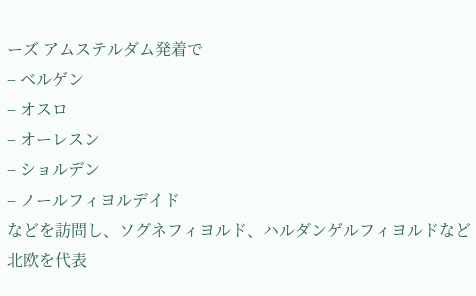ーズ アムステルダム発着で
– ベルゲン
– オスロ
– オーレスン
– ショルデン
– ノールフィヨルデイド
などを訪問し、ソグネフィヨルド、ハルダンゲルフィヨルドなど北欧を代表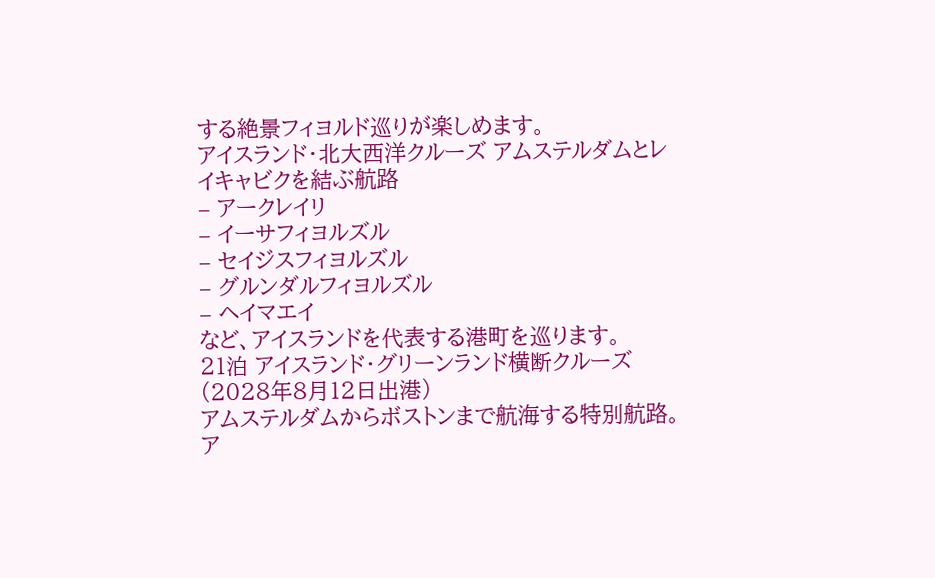する絶景フィヨルド巡りが楽しめます。
アイスランド・北大西洋クルーズ アムステルダムとレイキャビクを結ぶ航路
– アークレイリ
– イーサフィヨルズル
– セイジスフィヨルズル
– グルンダルフィヨルズル
– ヘイマエイ
など、アイスランドを代表する港町を巡ります。
21泊 アイスランド・グリーンランド横断クルーズ(2028年8月12日出港)
アムステルダムからボストンまで航海する特別航路。
ア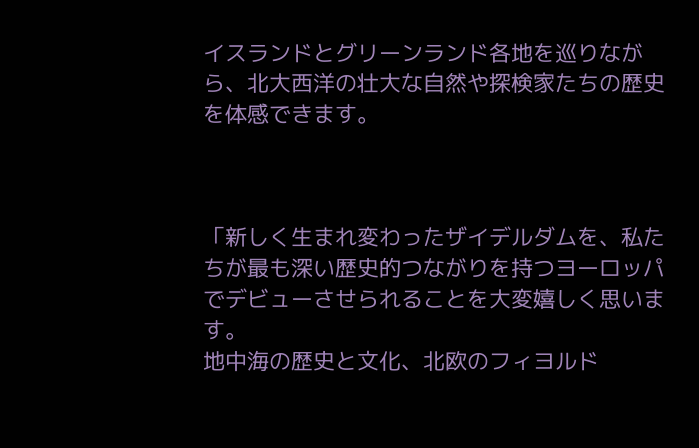イスランドとグリーンランド各地を巡りながら、北大西洋の壮大な自然や探検家たちの歴史を体感できます。



「新しく生まれ変わったザイデルダムを、私たちが最も深い歴史的つながりを持つヨーロッパでデビューさせられることを大変嬉しく思います。
地中海の歴史と文化、北欧のフィヨルド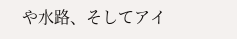や水路、そしてアイ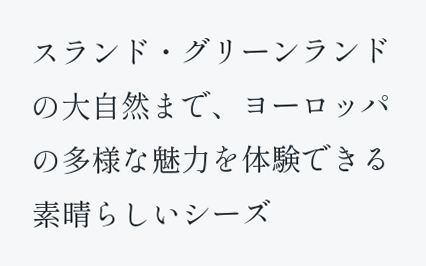スランド・グリーンランドの大自然まで、ヨーロッパの多様な魅力を体験できる素晴らしいシーズ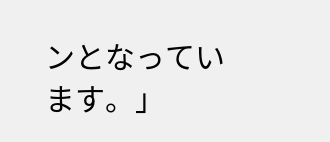ンとなっています。」